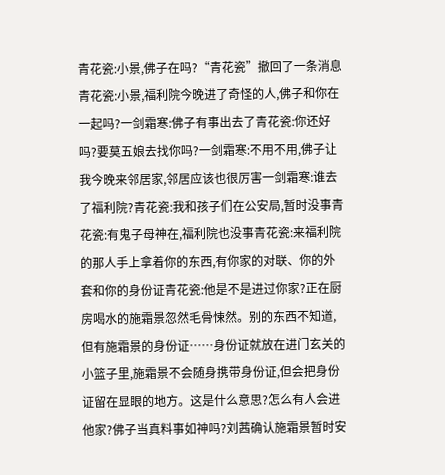青花瓷:小景,佛子在吗?“青花瓷”撤回了一条消息青花瓷:小景,福利院今晚进了奇怪的人,佛子和你在一起吗?一剑霜寒:佛子有事出去了青花瓷:你还好吗?要莫五娘去找你吗?一剑霜寒:不用不用,佛子让我今晚来邻居家,邻居应该也很厉害一剑霜寒:谁去了福利院?青花瓷:我和孩子们在公安局,暂时没事青花瓷:有鬼子母神在,福利院也没事青花瓷:来福利院的那人手上拿着你的东西,有你家的对联、你的外套和你的身份证青花瓷:他是不是进过你家?正在厨房喝水的施霜景忽然毛骨悚然。别的东西不知道,但有施霜景的身份证……身份证就放在进门玄关的小篮子里,施霜景不会随身携带身份证,但会把身份证留在显眼的地方。这是什么意思?怎么有人会进他家?佛子当真料事如神吗?刘茜确认施霜景暂时安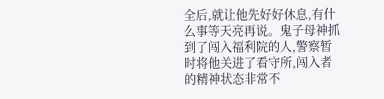全后,就让他先好好休息,有什么事等天亮再说。鬼子母神抓到了闯入福利院的人,警察暂时将他关进了看守所,闯入者的精神状态非常不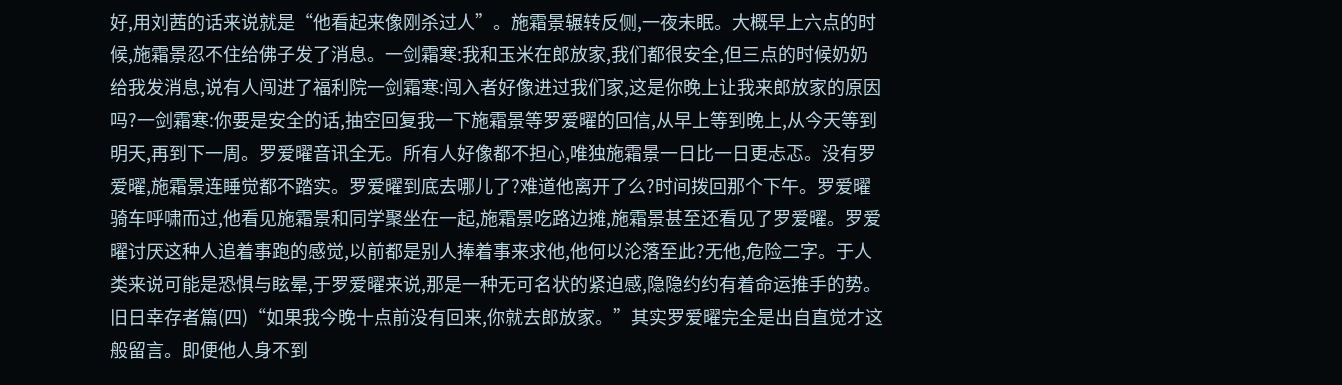好,用刘茜的话来说就是“他看起来像刚杀过人”。施霜景辗转反侧,一夜未眠。大概早上六点的时候,施霜景忍不住给佛子发了消息。一剑霜寒:我和玉米在郎放家,我们都很安全,但三点的时候奶奶给我发消息,说有人闯进了福利院一剑霜寒:闯入者好像进过我们家,这是你晚上让我来郎放家的原因吗?一剑霜寒:你要是安全的话,抽空回复我一下施霜景等罗爱曜的回信,从早上等到晚上,从今天等到明天,再到下一周。罗爱曜音讯全无。所有人好像都不担心,唯独施霜景一日比一日更忐忑。没有罗爱曜,施霜景连睡觉都不踏实。罗爱曜到底去哪儿了?难道他离开了么?时间拨回那个下午。罗爱曜骑车呼啸而过,他看见施霜景和同学聚坐在一起,施霜景吃路边摊,施霜景甚至还看见了罗爱曜。罗爱曜讨厌这种人追着事跑的感觉,以前都是别人捧着事来求他,他何以沦落至此?无他,危险二字。于人类来说可能是恐惧与眩晕,于罗爱曜来说,那是一种无可名状的紧迫感,隐隐约约有着命运推手的势。旧日幸存者篇(四)“如果我今晚十点前没有回来,你就去郎放家。”其实罗爱曜完全是出自直觉才这般留言。即便他人身不到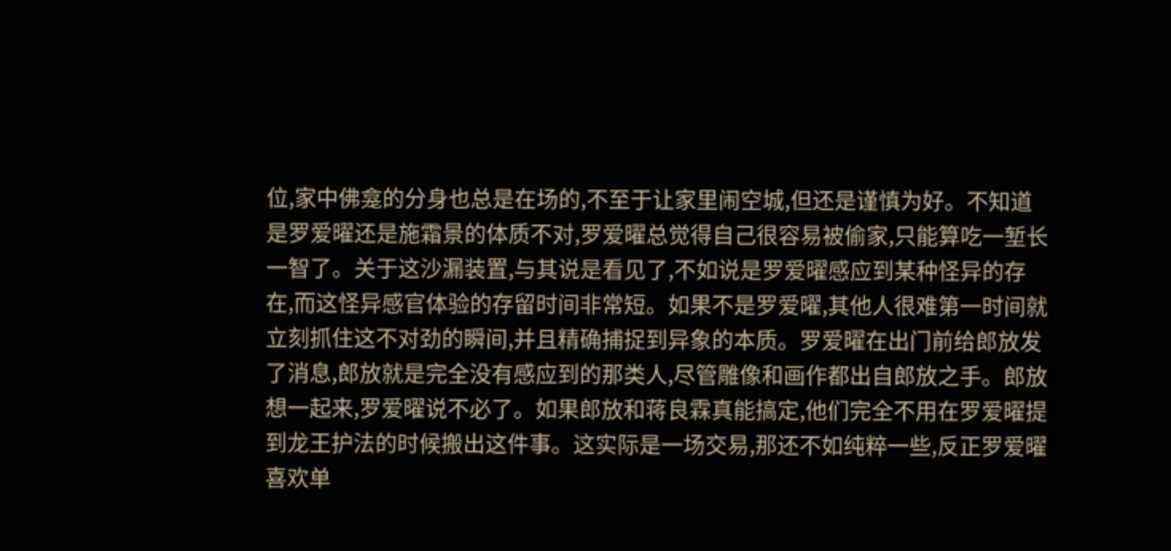位,家中佛龛的分身也总是在场的,不至于让家里闹空城,但还是谨慎为好。不知道是罗爱曜还是施霜景的体质不对,罗爱曜总觉得自己很容易被偷家,只能算吃一堑长一智了。关于这沙漏装置,与其说是看见了,不如说是罗爱曜感应到某种怪异的存在,而这怪异感官体验的存留时间非常短。如果不是罗爱曜,其他人很难第一时间就立刻抓住这不对劲的瞬间,并且精确捕捉到异象的本质。罗爱曜在出门前给郎放发了消息,郎放就是完全没有感应到的那类人,尽管雕像和画作都出自郎放之手。郎放想一起来,罗爱曜说不必了。如果郎放和蒋良霖真能搞定,他们完全不用在罗爱曜提到龙王护法的时候搬出这件事。这实际是一场交易,那还不如纯粹一些,反正罗爱曜喜欢单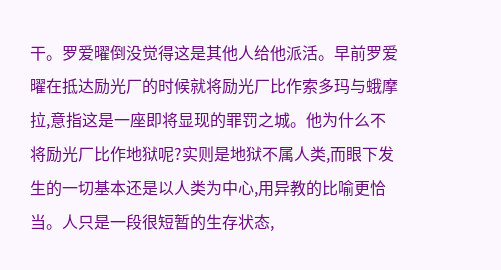干。罗爱曜倒没觉得这是其他人给他派活。早前罗爱曜在抵达励光厂的时候就将励光厂比作索多玛与蛾摩拉,意指这是一座即将显现的罪罚之城。他为什么不将励光厂比作地狱呢?实则是地狱不属人类,而眼下发生的一切基本还是以人类为中心,用异教的比喻更恰当。人只是一段很短暂的生存状态,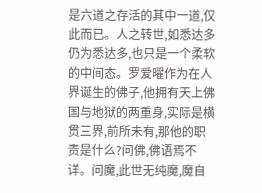是六道之存活的其中一道,仅此而已。人之转世,如悉达多仍为悉达多,也只是一个柔软的中间态。罗爱曜作为在人界诞生的佛子,他拥有天上佛国与地狱的两重身,实际是横贯三界,前所未有,那他的职责是什么?问佛,佛语焉不详。问魔,此世无纯魔,魔自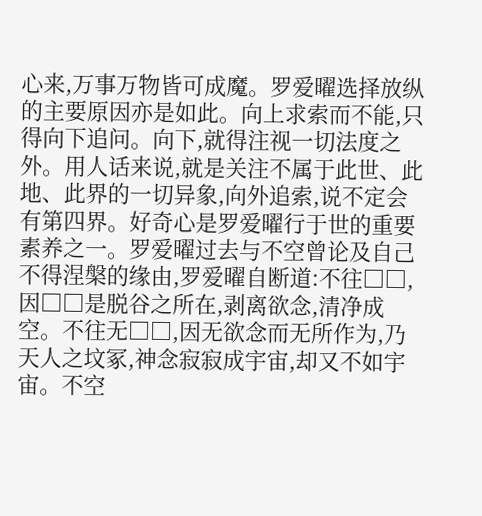心来,万事万物皆可成魔。罗爱曜选择放纵的主要原因亦是如此。向上求索而不能,只得向下追问。向下,就得注视一切法度之外。用人话来说,就是关注不属于此世、此地、此界的一切异象,向外追索,说不定会有第四界。好奇心是罗爱曜行于世的重要素养之一。罗爱曜过去与不空曾论及自己不得涅槃的缘由,罗爱曜自断道:不往□□,因□□是脱谷之所在,剥离欲念,清净成空。不往无□□,因无欲念而无所作为,乃天人之坟冢,神念寂寂成宇宙,却又不如宇宙。不空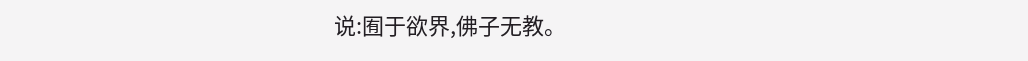说:囿于欲界,佛子无教。